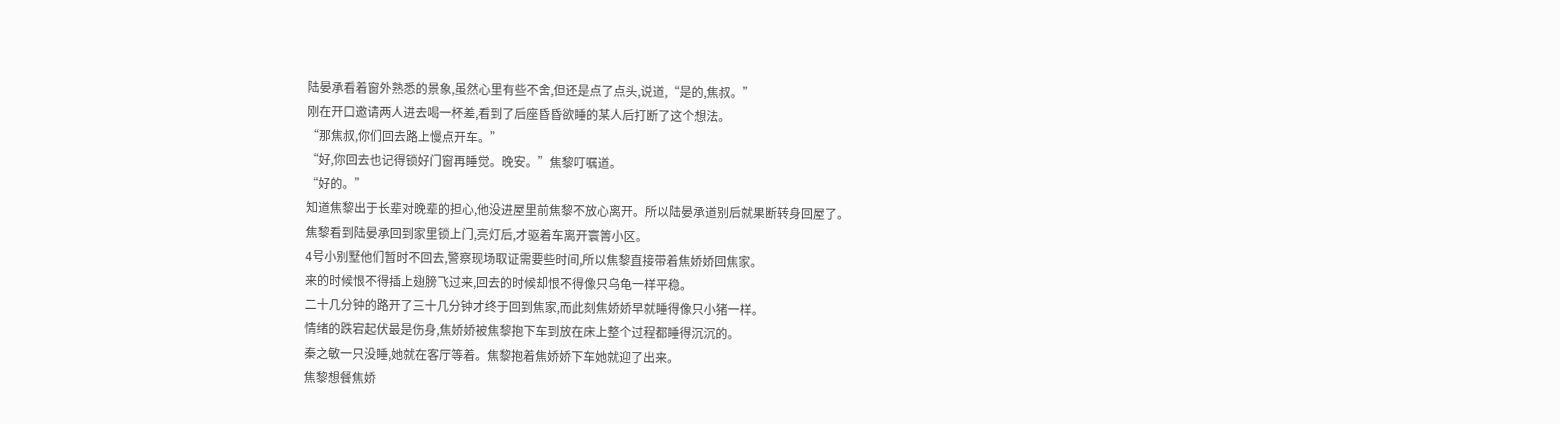陆晏承看着窗外熟悉的景象,虽然心里有些不舍,但还是点了点头,说道,“是的,焦叔。”
刚在开口邀请两人进去喝一杯差,看到了后座昏昏欲睡的某人后打断了这个想法。
“那焦叔,你们回去路上慢点开车。”
“好,你回去也记得锁好门窗再睡觉。晚安。”焦黎叮嘱道。
“好的。”
知道焦黎出于长辈对晚辈的担心,他没进屋里前焦黎不放心离开。所以陆晏承道别后就果断转身回屋了。
焦黎看到陆晏承回到家里锁上门,亮灯后,才驱着车离开寰箐小区。
4号小别墅他们暂时不回去,警察现场取证需要些时间,所以焦黎直接带着焦娇娇回焦家。
来的时候恨不得插上翅膀飞过来,回去的时候却恨不得像只乌龟一样平稳。
二十几分钟的路开了三十几分钟才终于回到焦家,而此刻焦娇娇早就睡得像只小猪一样。
情绪的跌宕起伏最是伤身,焦娇娇被焦黎抱下车到放在床上整个过程都睡得沉沉的。
秦之敏一只没睡,她就在客厅等着。焦黎抱着焦娇娇下车她就迎了出来。
焦黎想餐焦娇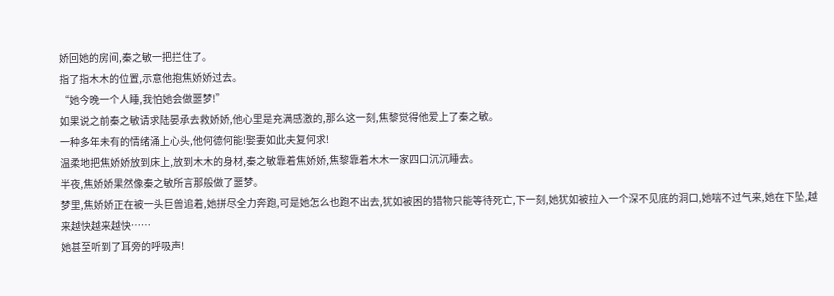娇回她的房间,秦之敏一把拦住了。
指了指木木的位置,示意他抱焦娇娇过去。
“她今晚一个人睡,我怕她会做噩梦!”
如果说之前秦之敏请求陆晏承去救娇娇,他心里是充满感激的,那么这一刻,焦黎觉得他爱上了秦之敏。
一种多年未有的情绪涌上心头,他何德何能!娶妻如此夫复何求!
温柔地把焦娇娇放到床上,放到木木的身材,秦之敏靠着焦娇娇,焦黎靠着木木一家四口沉沉睡去。
半夜,焦娇娇果然像秦之敏所言那般做了噩梦。
梦里,焦娇娇正在被一头巨兽追着,她拼尽全力奔跑,可是她怎么也跑不出去,犹如被困的猎物只能等待死亡,下一刻,她犹如被拉入一个深不见底的洞口,她喘不过气来,她在下坠,越来越快越来越快……
她甚至听到了耳旁的呼吸声!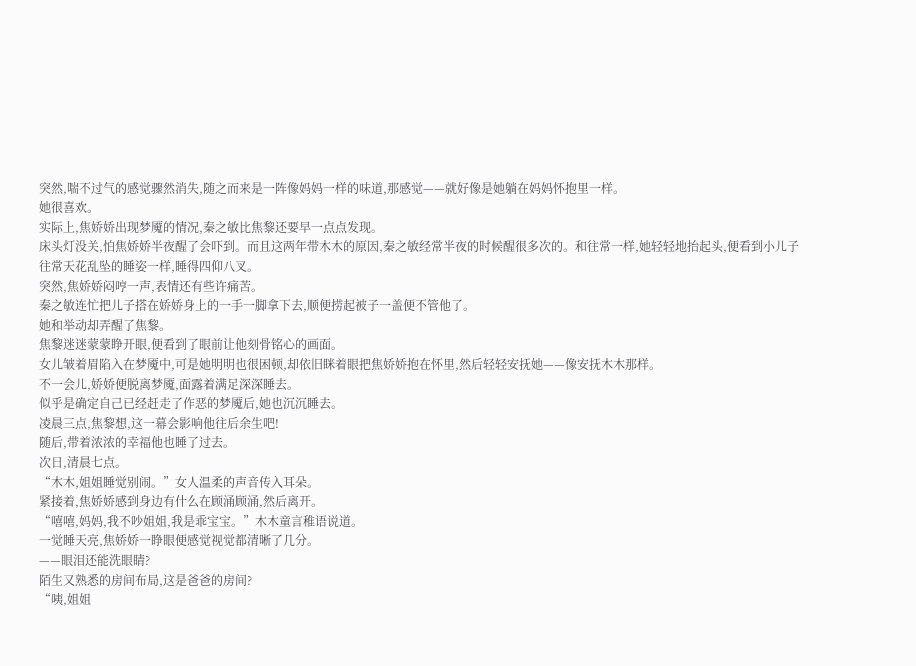突然,喘不过气的感觉骤然消失,随之而来是一阵像妈妈一样的味道,那感觉——就好像是她躺在妈妈怀抱里一样。
她很喜欢。
实际上,焦娇娇出现梦魇的情况,秦之敏比焦黎还要早一点点发现。
床头灯没关,怕焦娇娇半夜醒了会吓到。而且这两年带木木的原因,秦之敏经常半夜的时候醒很多次的。和往常一样,她轻轻地抬起头,便看到小儿子往常天花乱坠的睡姿一样,睡得四仰八叉。
突然,焦娇娇闷哼一声,表情还有些许痛苦。
秦之敏连忙把儿子搭在娇娇身上的一手一脚拿下去,顺便捞起被子一盖便不管他了。
她和举动却弄醒了焦黎。
焦黎迷迷蒙蒙睁开眼,便看到了眼前让他刻骨铭心的画面。
女儿皱着眉陷入在梦魇中,可是她明明也很困顿,却依旧眯着眼把焦娇娇抱在怀里,然后轻轻安抚她——像安抚木木那样。
不一会儿,娇娇便脱离梦魇,面露着满足深深睡去。
似乎是确定自己已经赶走了作恶的梦魇后,她也沉沉睡去。
凌晨三点,焦黎想,这一幕会影响他往后余生吧!
随后,带着浓浓的幸福他也睡了过去。
次日,清晨七点。
“木木,姐姐睡觉别闹。”女人温柔的声音传入耳朵。
紧接着,焦娇娇感到身边有什么在顾涌顾涌,然后离开。
“嘻嘻,妈妈,我不吵姐姐,我是乖宝宝。”木木童言稚语说道。
一觉睡天亮,焦娇娇一睁眼便感觉视觉都清晰了几分。
——眼泪还能洗眼睛?
陌生又熟悉的房间布局,这是爸爸的房间?
“咦,姐姐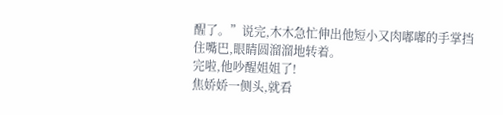醒了。”说完,木木急忙伸出他短小又肉嘟嘟的手掌挡住嘴巴,眼睛圆溜溜地转着。
完啦,他吵醒姐姐了!
焦娇娇一侧头,就看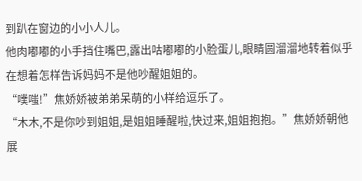到趴在窗边的小小人儿。
他肉嘟嘟的小手挡住嘴巴,露出咕嘟嘟的小脸蛋儿,眼睛圆溜溜地转着似乎在想着怎样告诉妈妈不是他吵醒姐姐的。
“噗嗤!”焦娇娇被弟弟呆萌的小样给逗乐了。
“木木,不是你吵到姐姐,是姐姐睡醒啦,快过来,姐姐抱抱。”焦娇娇朝他展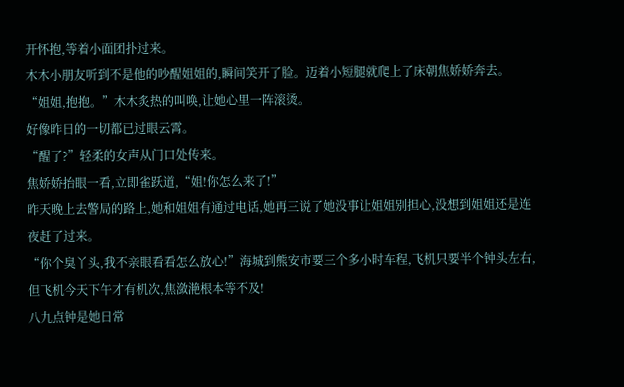开怀抱,等着小面团扑过来。
木木小朋友听到不是他的吵醒姐姐的,瞬间笑开了脸。迈着小短腿就爬上了床朝焦娇娇奔去。
“姐姐,抱抱。”木木炙热的叫唤,让她心里一阵滚烫。
好像昨日的一切都已过眼云霄。
“醒了?”轻柔的女声从门口处传来。
焦娇娇抬眼一看,立即雀跃道,“姐!你怎么来了!”
昨天晚上去警局的路上,她和姐姐有通过电话,她再三说了她没事让姐姐别担心,没想到姐姐还是连夜赶了过来。
“你个臭丫头,我不亲眼看看怎么放心!”海城到熊安市要三个多小时车程,飞机只要半个钟头左右,但飞机今天下午才有机次,焦潋滟根本等不及!
八九点钟是她日常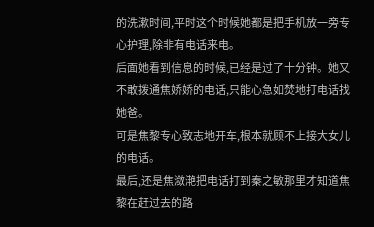的洗漱时间,平时这个时候她都是把手机放一旁专心护理,除非有电话来电。
后面她看到信息的时候,已经是过了十分钟。她又不敢拨通焦娇娇的电话,只能心急如焚地打电话找她爸。
可是焦黎专心致志地开车,根本就顾不上接大女儿的电话。
最后,还是焦潋滟把电话打到秦之敏那里才知道焦黎在赶过去的路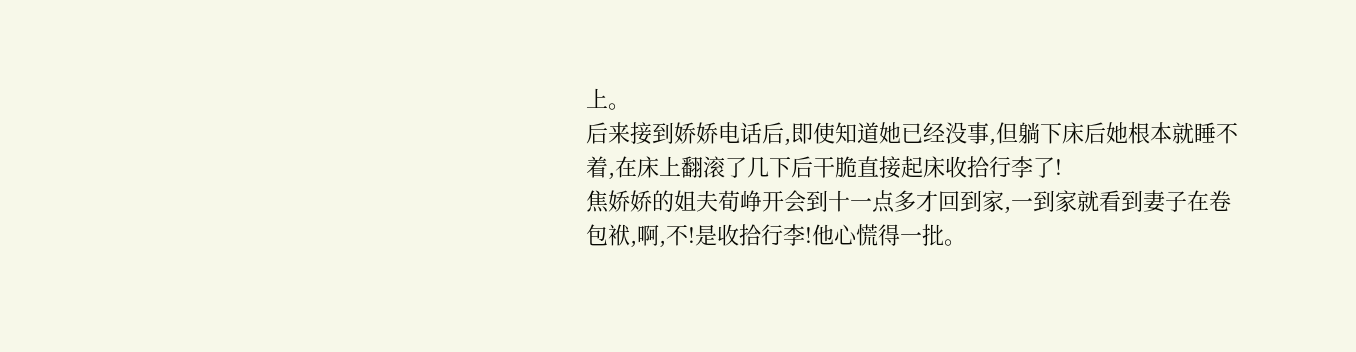上。
后来接到娇娇电话后,即使知道她已经没事,但躺下床后她根本就睡不着,在床上翻滚了几下后干脆直接起床收拾行李了!
焦娇娇的姐夫荀峥开会到十一点多才回到家,一到家就看到妻子在卷包袱,啊,不!是收拾行李!他心慌得一批。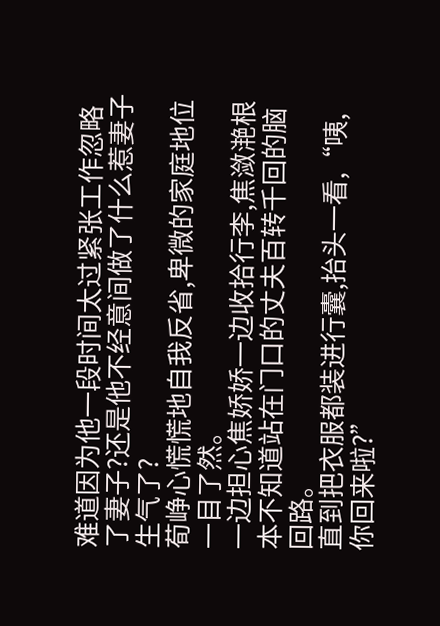难道因为他一段时间太过紧张工作忽略了妻子?还是他不经意间做了什么惹妻子生气了?
荀峥心慌慌地自我反省,卑微的家庭地位一目了然。
一边担心焦娇娇一边收拾行李,焦潋滟根本不知道站在门口的丈夫百转千回的脑回路。
直到把衣服都装进行囊,抬头一看,“咦,你回来啦?”